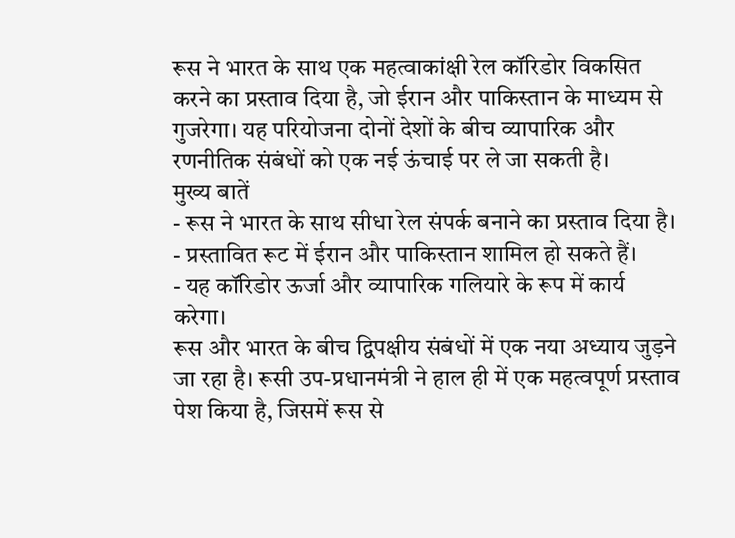रूस ने भारत के साथ एक महत्वाकांक्षी रेल कॉरिडोर विकसित करने का प्रस्ताव दिया है, जो ईरान और पाकिस्तान के माध्यम से गुजरेगा। यह परियोजना दोनों देशों के बीच व्यापारिक और रणनीतिक संबंधों को एक नई ऊंचाई पर ले जा सकती है।
मुख्य बातें
- रूस ने भारत के साथ सीधा रेल संपर्क बनाने का प्रस्ताव दिया है।
- प्रस्तावित रूट में ईरान और पाकिस्तान शामिल हो सकते हैं।
- यह कॉरिडोर ऊर्जा और व्यापारिक गलियारे के रूप में कार्य करेगा।
रूस और भारत के बीच द्विपक्षीय संबंधों में एक नया अध्याय जुड़ने जा रहा है। रूसी उप-प्रधानमंत्री ने हाल ही में एक महत्वपूर्ण प्रस्ताव पेश किया है, जिसमें रूस से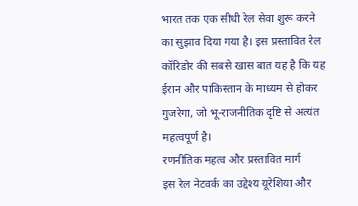भारत तक एक सीधी रेल सेवा शुरू करने का सुझाव दिया गया है। इस प्रस्तावित रेल कॉरिडोर की सबसे खास बात यह है कि यह ईरान और पाकिस्तान के माध्यम से होकर गुजरेगा, जो भू-राजनीतिक दृष्टि से अत्यंत महत्वपूर्ण है।
रणनीतिक महत्व और प्रस्तावित मार्ग
इस रेल नेटवर्क का उद्देश्य यूरेशिया और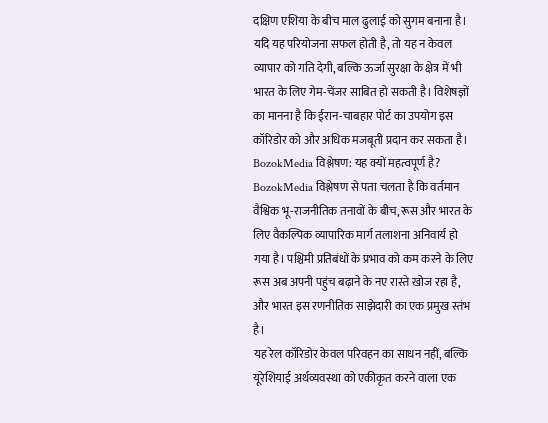दक्षिण एशिया के बीच माल ढुलाई को सुगम बनाना है। यदि यह परियोजना सफल होती है, तो यह न केवल व्यापार को गति देगी, बल्कि ऊर्जा सुरक्षा के क्षेत्र में भी भारत के लिए गेम-चेंजर साबित हो सकती है। विशेषज्ञों का मानना है कि ईरान-चाबहार पोर्ट का उपयोग इस कॉरिडोर को और अधिक मजबूती प्रदान कर सकता है।
BozokMedia विश्लेषण: यह क्यों महत्वपूर्ण है?
BozokMedia विश्लेषण से पता चलता है कि वर्तमान वैश्विक भू-राजनीतिक तनावों के बीच, रूस और भारत के लिए वैकल्पिक व्यापारिक मार्ग तलाशना अनिवार्य हो गया है। पश्चिमी प्रतिबंधों के प्रभाव को कम करने के लिए रूस अब अपनी पहुंच बढ़ाने के नए रास्ते खोज रहा है, और भारत इस रणनीतिक साझेदारी का एक प्रमुख स्तंभ है।
यह रेल कॉरिडोर केवल परिवहन का साधन नहीं, बल्कि यूरेशियाई अर्थव्यवस्था को एकीकृत करने वाला एक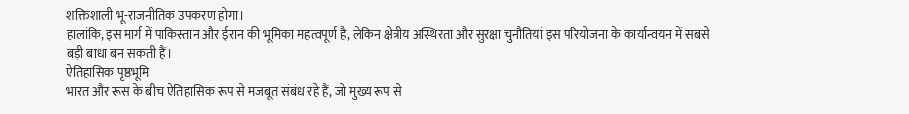शक्तिशाली भू-राजनीतिक उपकरण होगा।
हालांकि, इस मार्ग में पाकिस्तान और ईरान की भूमिका महत्वपूर्ण है, लेकिन क्षेत्रीय अस्थिरता और सुरक्षा चुनौतियां इस परियोजना के कार्यान्वयन में सबसे बड़ी बाधा बन सकती हैं।
ऐतिहासिक पृष्ठभूमि
भारत और रूस के बीच ऐतिहासिक रूप से मजबूत संबंध रहे हैं, जो मुख्य रूप से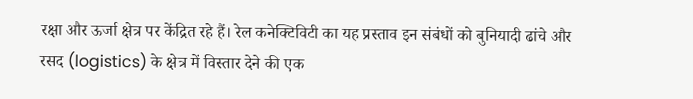रक्षा और ऊर्जा क्षेत्र पर केंद्रित रहे हैं। रेल कनेक्टिविटी का यह प्रस्ताव इन संबंधों को बुनियादी ढांचे और रसद (logistics) के क्षेत्र में विस्तार देने की एक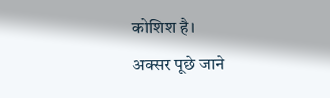कोशिश है।
अक्सर पूछे जाने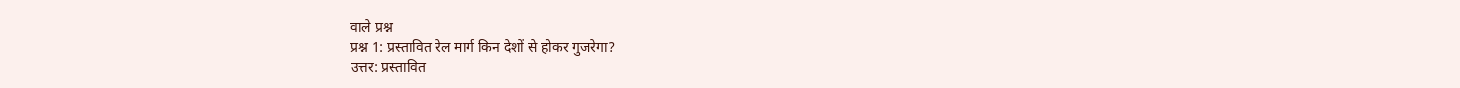वाले प्रश्न
प्रश्न 1: प्रस्तावित रेल मार्ग किन देशों से होकर गुजरेगा?
उत्तर: प्रस्तावित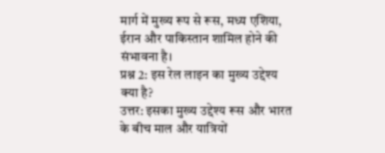मार्ग में मुख्य रूप से रूस, मध्य एशिया, ईरान और पाकिस्तान शामिल होने की संभावना है।
प्रश्न 2: इस रेल लाइन का मुख्य उद्देश्य क्या है?
उत्तर: इसका मुख्य उद्देश्य रूस और भारत के बीच माल और यात्रियों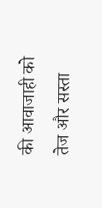की आवाजाही को तेज और सस्ता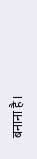बनाना है।